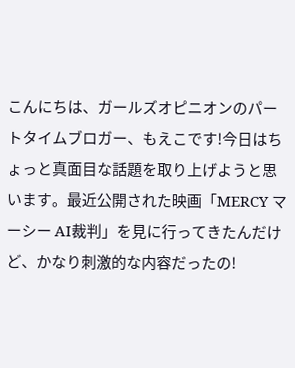こんにちは、ガールズオピニオンのパートタイムブロガー、もえこです!今日はちょっと真面目な話題を取り上げようと思います。最近公開された映画「MERCY マーシー AI裁判」を見に行ってきたんだけど、かなり刺激的な内容だったの!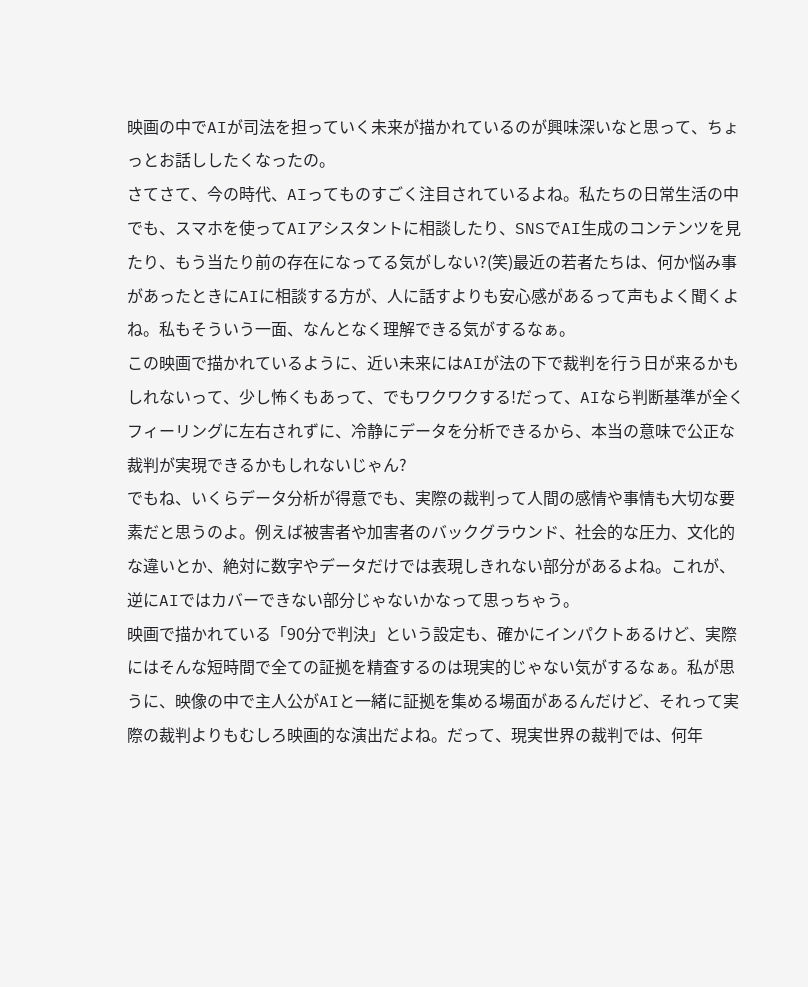映画の中でAIが司法を担っていく未来が描かれているのが興味深いなと思って、ちょっとお話ししたくなったの。
さてさて、今の時代、AIってものすごく注目されているよね。私たちの日常生活の中でも、スマホを使ってAIアシスタントに相談したり、SNSでAI生成のコンテンツを見たり、もう当たり前の存在になってる気がしない?(笑)最近の若者たちは、何か悩み事があったときにAIに相談する方が、人に話すよりも安心感があるって声もよく聞くよね。私もそういう一面、なんとなく理解できる気がするなぁ。
この映画で描かれているように、近い未来にはAIが法の下で裁判を行う日が来るかもしれないって、少し怖くもあって、でもワクワクする!だって、AIなら判断基準が全くフィーリングに左右されずに、冷静にデータを分析できるから、本当の意味で公正な裁判が実現できるかもしれないじゃん?
でもね、いくらデータ分析が得意でも、実際の裁判って人間の感情や事情も大切な要素だと思うのよ。例えば被害者や加害者のバックグラウンド、社会的な圧力、文化的な違いとか、絶対に数字やデータだけでは表現しきれない部分があるよね。これが、逆にAIではカバーできない部分じゃないかなって思っちゃう。
映画で描かれている「90分で判決」という設定も、確かにインパクトあるけど、実際にはそんな短時間で全ての証拠を精査するのは現実的じゃない気がするなぁ。私が思うに、映像の中で主人公がAIと一緒に証拠を集める場面があるんだけど、それって実際の裁判よりもむしろ映画的な演出だよね。だって、現実世界の裁判では、何年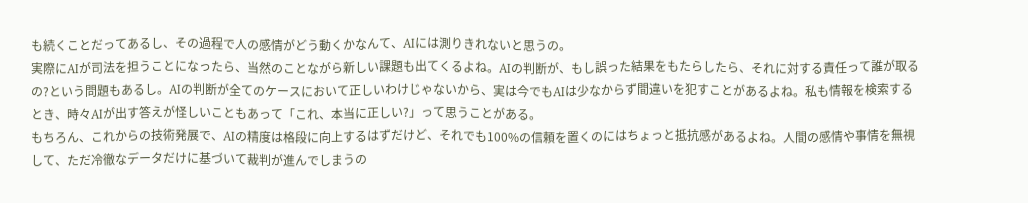も続くことだってあるし、その過程で人の感情がどう動くかなんて、AIには測りきれないと思うの。
実際にAIが司法を担うことになったら、当然のことながら新しい課題も出てくるよね。AIの判断が、もし誤った結果をもたらしたら、それに対する責任って誰が取るの?という問題もあるし。AIの判断が全てのケースにおいて正しいわけじゃないから、実は今でもAIは少なからず間違いを犯すことがあるよね。私も情報を検索するとき、時々AIが出す答えが怪しいこともあって「これ、本当に正しい?」って思うことがある。
もちろん、これからの技術発展で、AIの精度は格段に向上するはずだけど、それでも100%の信頼を置くのにはちょっと抵抗感があるよね。人間の感情や事情を無視して、ただ冷徹なデータだけに基づいて裁判が進んでしまうの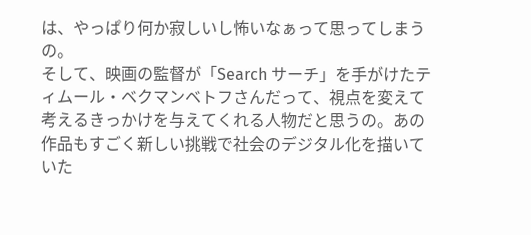は、やっぱり何か寂しいし怖いなぁって思ってしまうの。
そして、映画の監督が「Search サーチ」を手がけたティムール・ベクマンベトフさんだって、視点を変えて考えるきっかけを与えてくれる人物だと思うの。あの作品もすごく新しい挑戦で社会のデジタル化を描いていた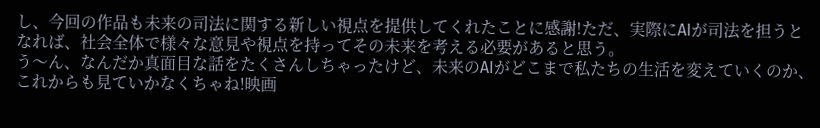し、今回の作品も未来の司法に関する新しい視点を提供してくれたことに感謝!ただ、実際にAIが司法を担うとなれば、社会全体で様々な意見や視点を持ってその未来を考える必要があると思う。
う〜ん、なんだか真面目な話をたくさんしちゃったけど、未来のAIがどこまで私たちの生活を変えていくのか、これからも見ていかなくちゃね!映画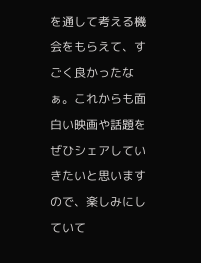を通して考える機会をもらえて、すごく良かったなぁ。これからも面白い映画や話題をぜひシェアしていきたいと思いますので、楽しみにしていて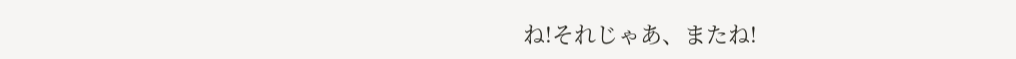ね!それじゃあ、またね!